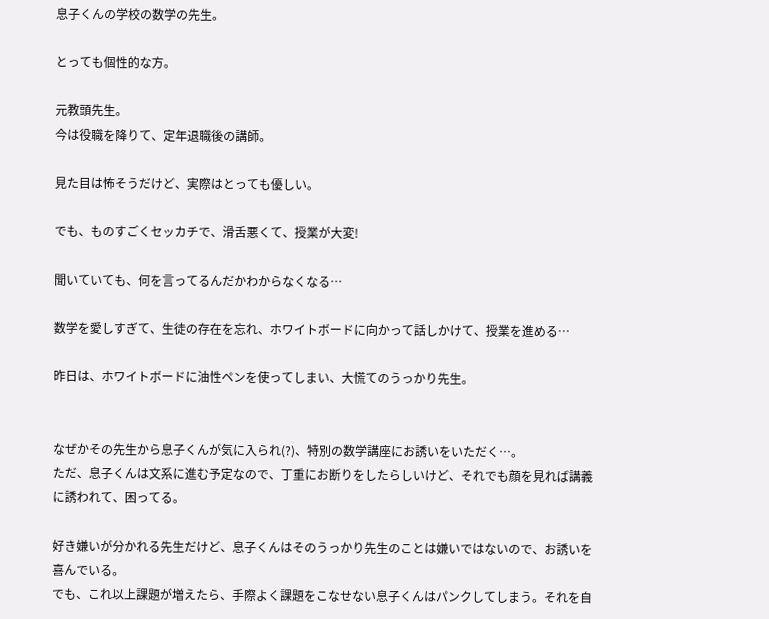息子くんの学校の数学の先生。

とっても個性的な方。

元教頭先生。
今は役職を降りて、定年退職後の講師。

見た目は怖そうだけど、実際はとっても優しい。

でも、ものすごくセッカチで、滑舌悪くて、授業が大変!

聞いていても、何を言ってるんだかわからなくなる…

数学を愛しすぎて、生徒の存在を忘れ、ホワイトボードに向かって話しかけて、授業を進める…

昨日は、ホワイトボードに油性ペンを使ってしまい、大慌てのうっかり先生。


なぜかその先生から息子くんが気に入られ(?)、特別の数学講座にお誘いをいただく…。
ただ、息子くんは文系に進む予定なので、丁重にお断りをしたらしいけど、それでも顔を見れば講義に誘われて、困ってる。

好き嫌いが分かれる先生だけど、息子くんはそのうっかり先生のことは嫌いではないので、お誘いを喜んでいる。
でも、これ以上課題が増えたら、手際よく課題をこなせない息子くんはパンクしてしまう。それを自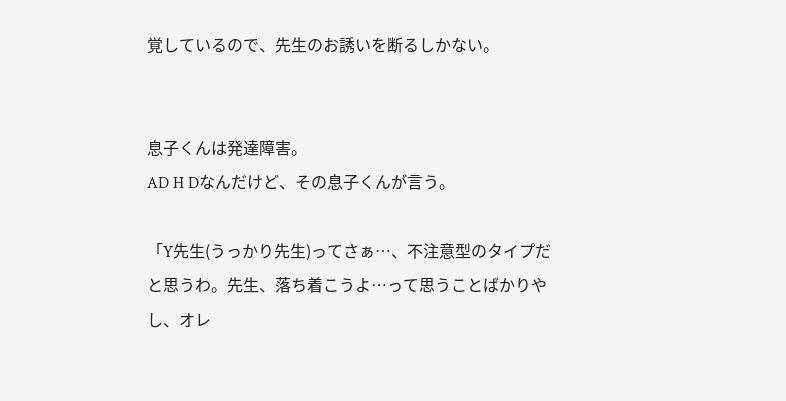覚しているので、先生のお誘いを断るしかない。


息子くんは発達障害。
AD H Dなんだけど、その息子くんが言う。

「Y先生(うっかり先生)ってさぁ…、不注意型のタイプだと思うわ。先生、落ち着こうよ…って思うことばかりやし、オレ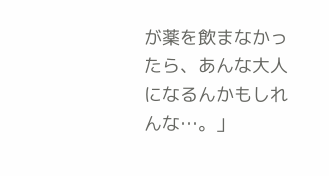が薬を飲まなかったら、あんな大人になるんかもしれんな…。」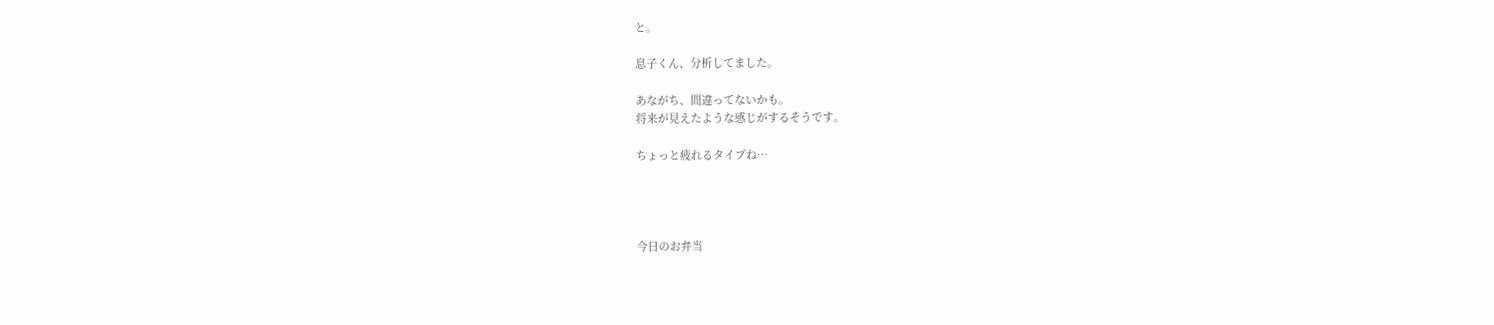と。

息子くん、分析してました。

あながち、間違ってないかも。
将来が見えたような感じがするそうです。

ちょっと疲れるタイプね…




今日のお弁当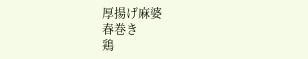厚揚げ麻婆
春巻き
鶏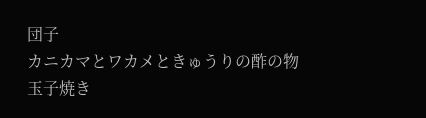団子
カニカマとワカメときゅうりの酢の物
玉子焼き